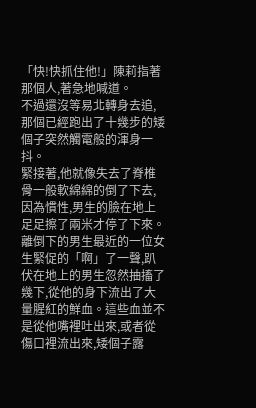「快!快抓住他!」陳莉指著那個人,著急地喊道。
不過還沒等易北轉身去追,那個已經跑出了十幾步的矮個子突然觸電般的渾身一抖。
緊接著,他就像失去了脊椎骨一般軟綿綿的倒了下去,因為慣性,男生的臉在地上足足擦了兩米才停了下來。
離倒下的男生最近的一位女生緊促的「啊」了一聲,趴伏在地上的男生忽然抽搐了幾下,從他的身下流出了大量腥紅的鮮血。這些血並不是從他嘴裡吐出來,或者從傷口裡流出來,矮個子露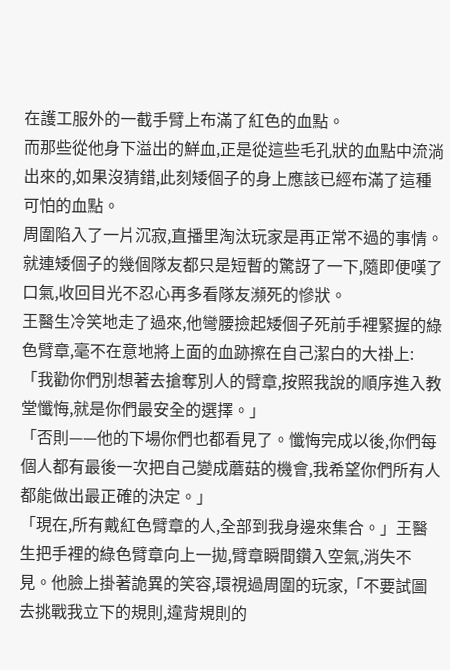在護工服外的一截手臂上布滿了紅色的血點。
而那些從他身下溢出的鮮血,正是從這些毛孔狀的血點中流淌出來的,如果沒猜錯,此刻矮個子的身上應該已經布滿了這種可怕的血點。
周圍陷入了一片沉寂,直播里淘汰玩家是再正常不過的事情。
就連矮個子的幾個隊友都只是短暫的驚訝了一下,隨即便嘆了口氣,收回目光不忍心再多看隊友瀕死的慘狀。
王醫生冷笑地走了過來,他彎腰撿起矮個子死前手裡緊握的綠色臂章,毫不在意地將上面的血跡擦在自己潔白的大褂上:「我勸你們別想著去搶奪別人的臂章,按照我說的順序進入教堂懺悔,就是你們最安全的選擇。」
「否則——他的下場你們也都看見了。懺悔完成以後,你們每個人都有最後一次把自己變成蘑菇的機會,我希望你們所有人都能做出最正確的決定。」
「現在,所有戴紅色臂章的人,全部到我身邊來集合。」王醫生把手裡的綠色臂章向上一拋,臂章瞬間鑽入空氣,消失不見。他臉上掛著詭異的笑容,環視過周圍的玩家,「不要試圖去挑戰我立下的規則,違背規則的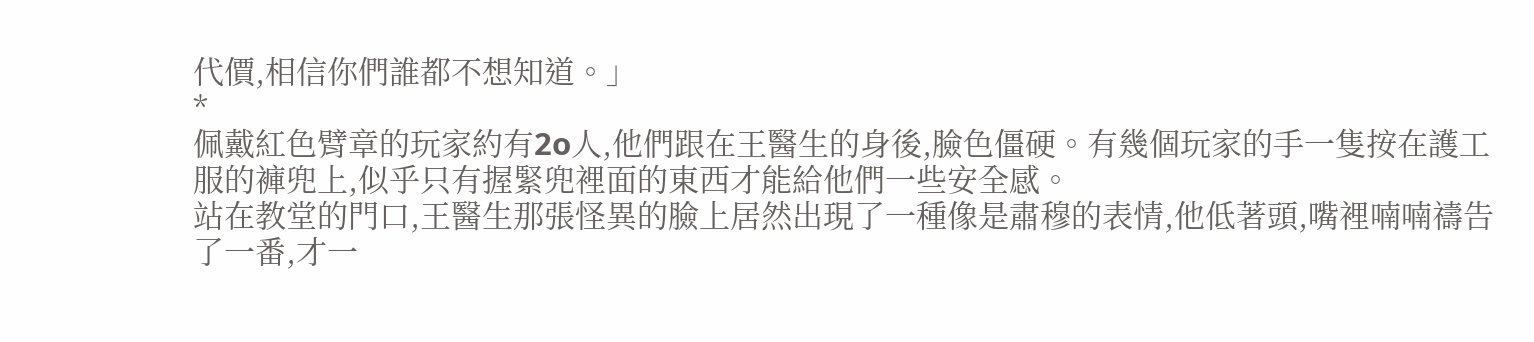代價,相信你們誰都不想知道。」
*
佩戴紅色臂章的玩家約有2o人,他們跟在王醫生的身後,臉色僵硬。有幾個玩家的手一隻按在護工服的褲兜上,似乎只有握緊兜裡面的東西才能給他們一些安全感。
站在教堂的門口,王醫生那張怪異的臉上居然出現了一種像是肅穆的表情,他低著頭,嘴裡喃喃禱告了一番,才一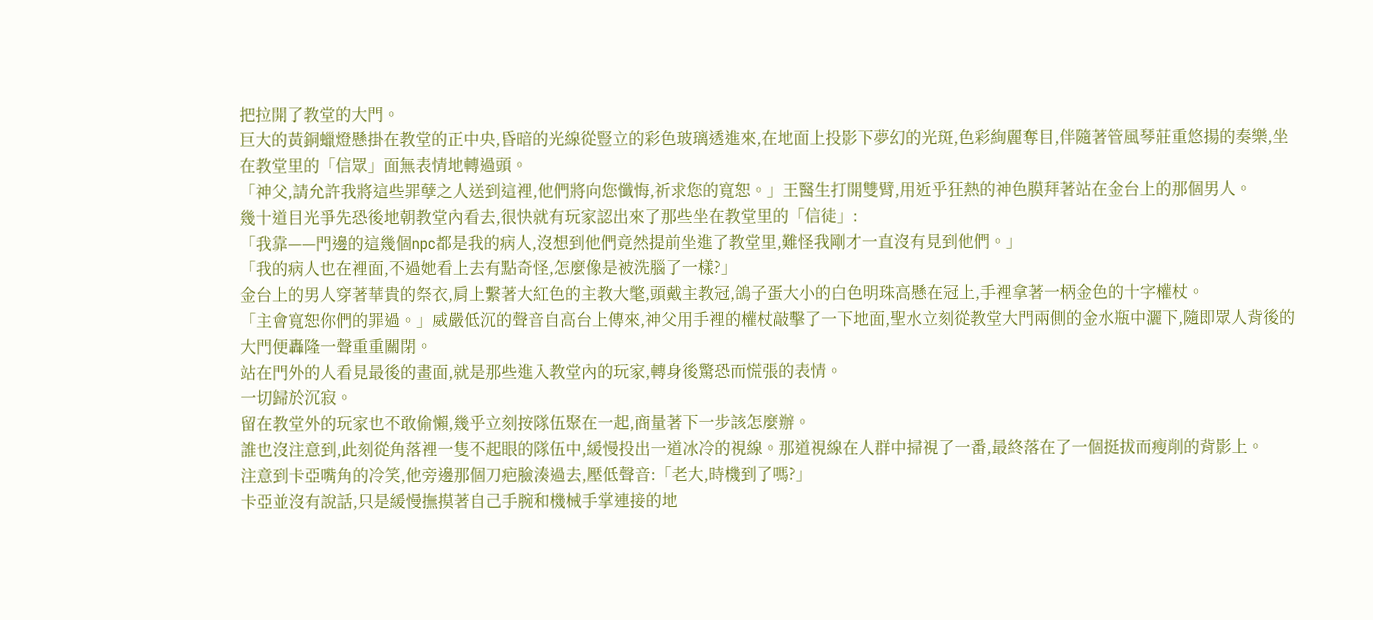把拉開了教堂的大門。
巨大的黃銅蠟燈懸掛在教堂的正中央,昏暗的光線從豎立的彩色玻璃透進來,在地面上投影下夢幻的光斑,色彩絢麗奪目,伴隨著管風琴莊重悠揚的奏樂,坐在教堂里的「信眾」面無表情地轉過頭。
「神父,請允許我將這些罪孽之人送到這裡,他們將向您懺悔,祈求您的寬恕。」王醫生打開雙臂,用近乎狂熱的神色膜拜著站在金台上的那個男人。
幾十道目光爭先恐後地朝教堂內看去,很快就有玩家認出來了那些坐在教堂里的「信徒」:
「我靠——門邊的這幾個npc都是我的病人,沒想到他們竟然提前坐進了教堂里,難怪我剛才一直沒有見到他們。」
「我的病人也在裡面,不過她看上去有點奇怪,怎麼像是被洗腦了一樣?」
金台上的男人穿著華貴的祭衣,肩上繫著大紅色的主教大氅,頭戴主教冠,鴿子蛋大小的白色明珠高懸在冠上,手裡拿著一柄金色的十字權杖。
「主會寬恕你們的罪過。」威嚴低沉的聲音自高台上傳來,神父用手裡的權杖敲擊了一下地面,聖水立刻從教堂大門兩側的金水瓶中灑下,隨即眾人背後的大門便轟隆一聲重重關閉。
站在門外的人看見最後的畫面,就是那些進入教堂內的玩家,轉身後驚恐而慌張的表情。
一切歸於沉寂。
留在教堂外的玩家也不敢偷懶,幾乎立刻按隊伍聚在一起,商量著下一步該怎麼辦。
誰也沒注意到,此刻從角落裡一隻不起眼的隊伍中,緩慢投出一道冰冷的視線。那道視線在人群中掃視了一番,最終落在了一個挺拔而瘦削的背影上。
注意到卡亞嘴角的冷笑,他旁邊那個刀疤臉湊過去,壓低聲音:「老大,時機到了嗎?」
卡亞並沒有說話,只是緩慢撫摸著自己手腕和機械手掌連接的地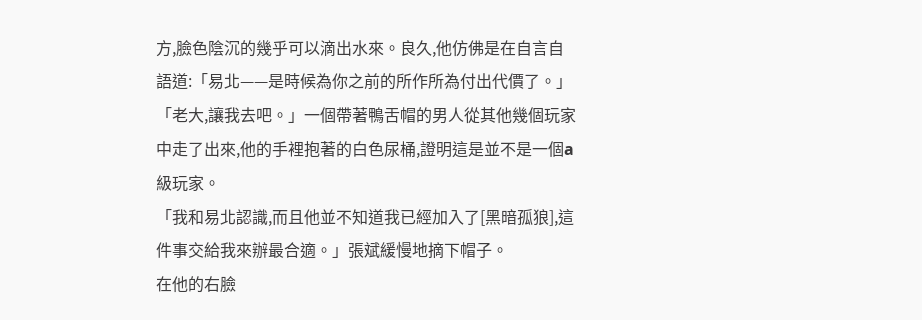方,臉色陰沉的幾乎可以滴出水來。良久,他仿佛是在自言自語道:「易北——是時候為你之前的所作所為付出代價了。」
「老大,讓我去吧。」一個帶著鴨舌帽的男人從其他幾個玩家中走了出來,他的手裡抱著的白色尿桶,證明這是並不是一個a級玩家。
「我和易北認識,而且他並不知道我已經加入了[黑暗孤狼],這件事交給我來辦最合適。」張斌緩慢地摘下帽子。
在他的右臉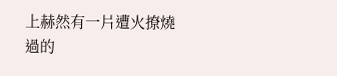上赫然有一片遭火撩燒過的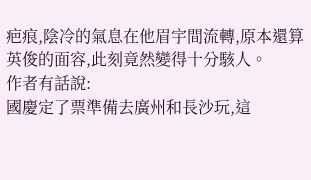疤痕,陰冷的氣息在他眉宇間流轉,原本還算英俊的面容,此刻竟然變得十分駭人。
作者有話說:
國慶定了票準備去廣州和長沙玩,這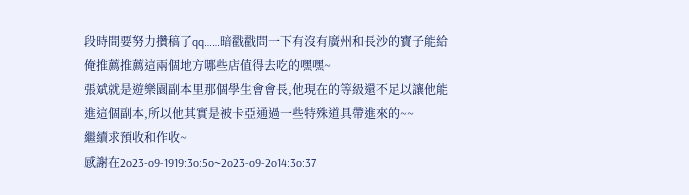段時間要努力攢稿了qq……暗戳戳問一下有沒有廣州和長沙的寶子能給俺推薦推薦這兩個地方哪些店值得去吃的嘿嘿~
張斌就是遊樂園副本里那個學生會會長,他現在的等級還不足以讓他能進這個副本,所以他其實是被卡亞通過一些特殊道具帶進來的~~
繼續求預收和作收~
感謝在2o23-o9-1919:3o:5o~2o23-o9-2o14:3o:37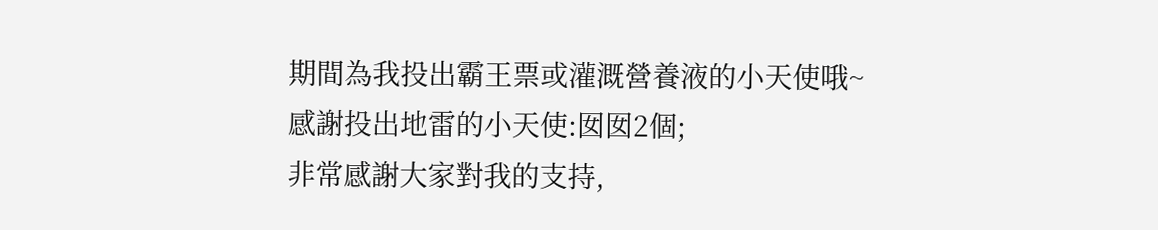期間為我投出霸王票或灌溉營養液的小天使哦~
感謝投出地雷的小天使:囡囡2個;
非常感謝大家對我的支持,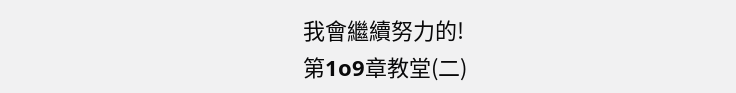我會繼續努力的!
第1o9章教堂(二)